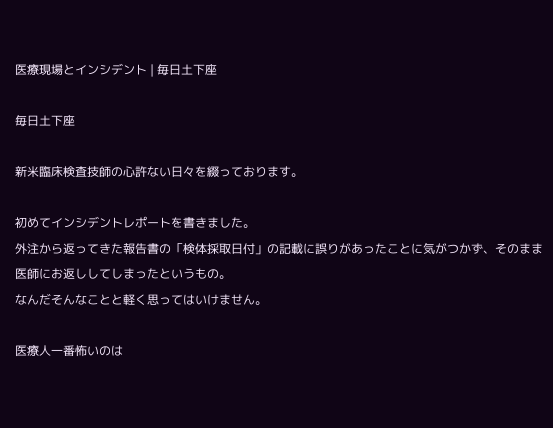医療現場とインシデント | 毎日土下座

毎日土下座

新米臨床検査技師の心許ない日々を綴っております。

初めてインシデントレポートを書きました。
外注から返ってきた報告書の「検体採取日付」の記載に誤りがあったことに気がつかず、そのまま医師にお返ししてしまったというもの。
なんだそんなことと軽く思ってはいけません。

医療人一番怖いのは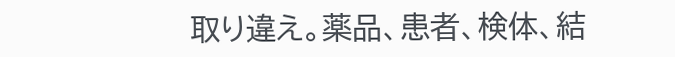取り違え。薬品、患者、検体、結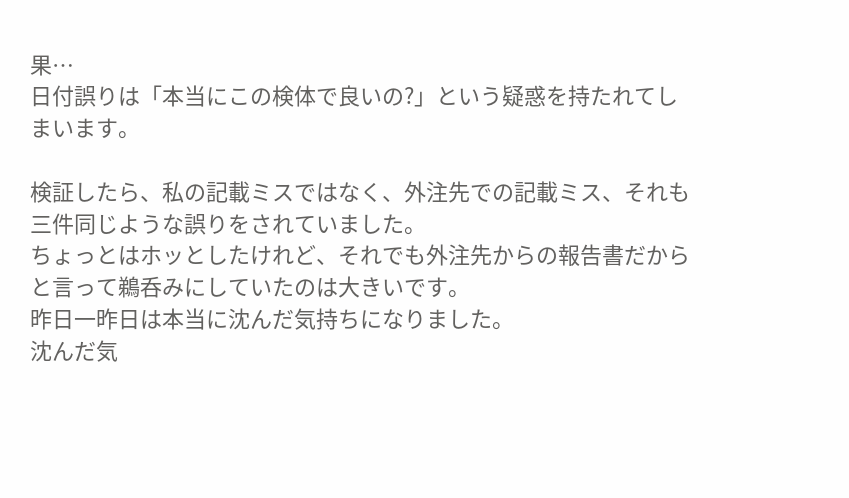果…
日付誤りは「本当にこの検体で良いの?」という疑惑を持たれてしまいます。

検証したら、私の記載ミスではなく、外注先での記載ミス、それも三件同じような誤りをされていました。
ちょっとはホッとしたけれど、それでも外注先からの報告書だからと言って鵜呑みにしていたのは大きいです。
昨日一昨日は本当に沈んだ気持ちになりました。
沈んだ気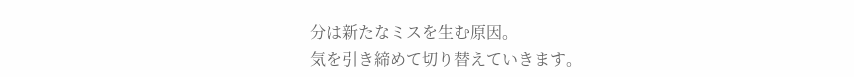分は新たなミスを生む原因。
気を引き締めて切り替えていきます。